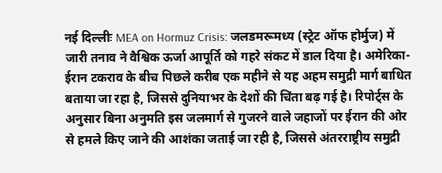नई दिल्लीः MEA on Hormuz Crisis: जलडमरूमध्य (स्ट्रेट ऑफ होर्मुज) में जारी तनाव ने वैश्विक ऊर्जा आपूर्ति को गहरे संकट में डाल दिया है। अमेरिका-ईरान टकराव के बीच पिछले करीब एक महीने से यह अहम समुद्री मार्ग बाधित बताया जा रहा है, जिससे दुनियाभर के देशों की चिंता बढ़ गई है। रिपोर्ट्स के अनुसार बिना अनुमति इस जलमार्ग से गुजरने वाले जहाजों पर ईरान की ओर से हमले किए जाने की आशंका जताई जा रही है, जिससे अंतरराष्ट्रीय समुद्री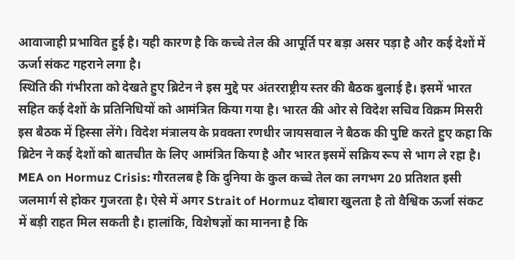आवाजाही प्रभावित हुई है। यही कारण है कि कच्चे तेल की आपूर्ति पर बड़ा असर पड़ा है और कई देशों में ऊर्जा संकट गहराने लगा है।
स्थिति की गंभीरता को देखते हुए ब्रिटेन ने इस मुद्दे पर अंतरराष्ट्रीय स्तर की बैठक बुलाई है। इसमें भारत सहित कई देशों के प्रतिनिधियों को आमंत्रित किया गया है। भारत की ओर से विदेश सचिव विक्रम मिसरी इस बैठक में हिस्सा लेंगे। विदेश मंत्रालय के प्रवक्ता रणधीर जायसवाल ने बैठक की पुष्टि करते हुए कहा कि ब्रिटेन ने कई देशों को बातचीत के लिए आमंत्रित किया है और भारत इसमें सक्रिय रूप से भाग ले रहा है।
MEA on Hormuz Crisis: गौरतलब है कि दुनिया के कुल कच्चे तेल का लगभग 20 प्रतिशत इसी जलमार्ग से होकर गुजरता है। ऐसे में अगर Strait of Hormuz दोबारा खुलता है तो वैश्विक ऊर्जा संकट में बड़ी राहत मिल सकती है। हालांकि, विशेषज्ञों का मानना है कि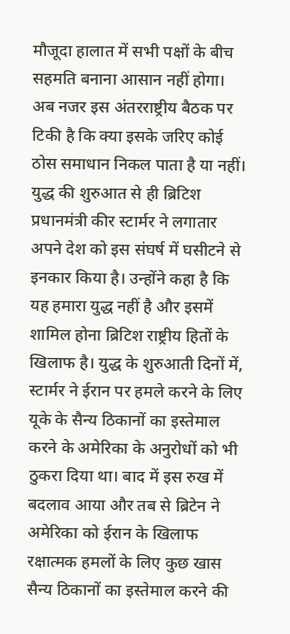मौजूदा हालात में सभी पक्षों के बीच सहमति बनाना आसान नहीं होगा। अब नजर इस अंतरराष्ट्रीय बैठक पर टिकी है कि क्या इसके जरिए कोई ठोस समाधान निकल पाता है या नहीं।
युद्ध की शुरुआत से ही ब्रिटिश प्रधानमंत्री कीर स्टार्मर ने लगातार अपने देश को इस संघर्ष में घसीटने से इनकार किया है। उन्होंने कहा है कि यह हमारा युद्ध नहीं है और इसमें शामिल होना ब्रिटिश राष्ट्रीय हितों के खिलाफ है। युद्ध के शुरुआती दिनों में, स्टार्मर ने ईरान पर हमले करने के लिए यूके के सैन्य ठिकानों का इस्तेमाल करने के अमेरिका के अनुरोधों को भी ठुकरा दिया था। बाद में इस रुख में बदलाव आया और तब से ब्रिटेन ने अमेरिका को ईरान के खिलाफ रक्षात्मक हमलों के लिए कुछ खास सैन्य ठिकानों का इस्तेमाल करने की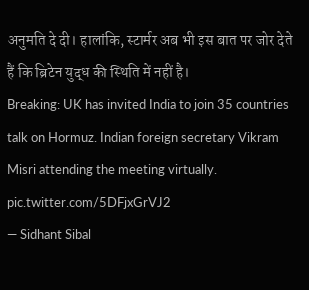अनुमति दे दी। हालांकि, स्टार्मर अब भी इस बात पर जोर देते हैं कि ब्रिटेन युद्ध की स्थिति में नहीं है।
Breaking: UK has invited India to join 35 countries talk on Hormuz. Indian foreign secretary Vikram Misri attending the meeting virtually. pic.twitter.com/5DFjxGrVJ2
— Sidhant Sibal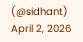(@sidhant) April 2, 2026